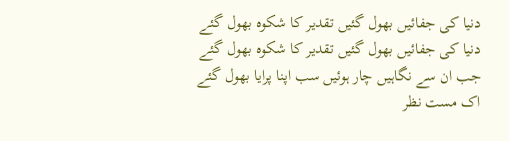دنیا کی جفائیں بھول گئیں تقدیر کا شکوہ بھول گئے
دنیا کی جفائیں بھول گئیں تقدیر کا شکوہ بھول گئے
جب ان سے نگاہیں چار ہوئیں سب اپنا پرایا بھول گئے
اک مست نظر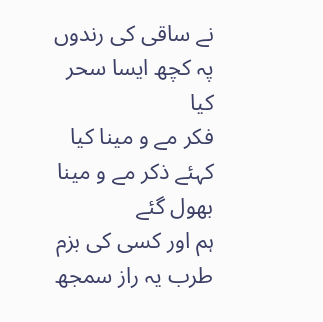نے ساقی کی رندوں پہ کچھ ایسا سحر کیا
فکر مے و مینا کیا کہئے ذکر مے و مینا بھول گئے
ہم اور کسی کی بزم طرب یہ راز سمجھ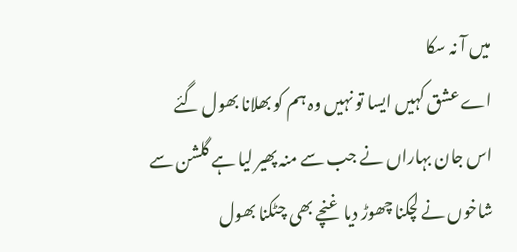میں آ نہ سکا
اے عشق کہیں ایسا تو نہیں وہ ہم کو بھلانا بھول گئے
اس جان بہاراں نے جب سے منہ پھیر لیا ہے گلشن سے
شاخوں نے لچکنا چھوڑ دیا غنچے بھی چٹکنا بھول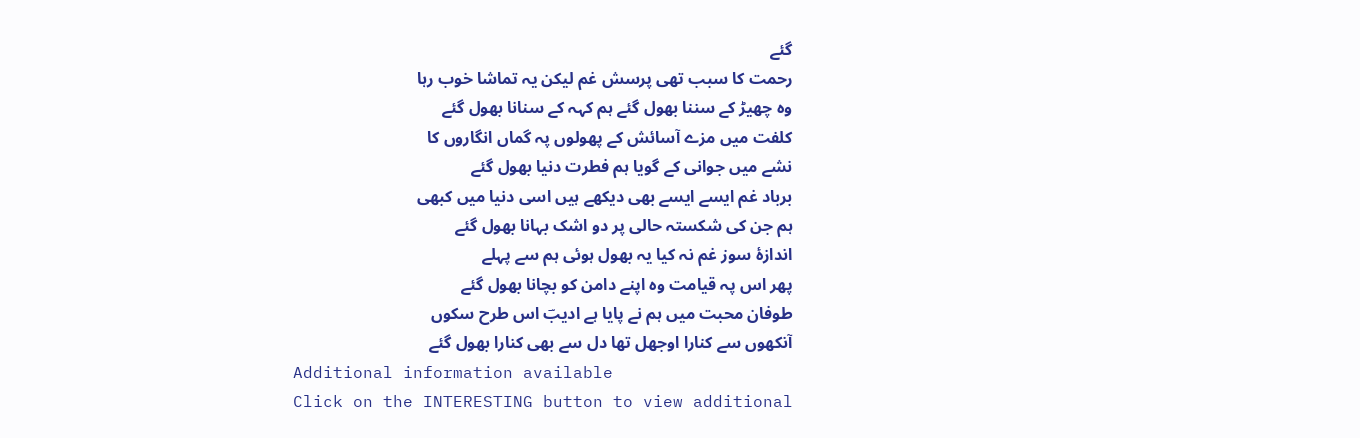گئے
رحمت کا سبب تھی پرسش غم لیکن یہ تماشا خوب رہا
وہ چھیڑ کے سننا بھول گئے ہم کہہ کے سنانا بھول گئے
کلفت میں مزے آسائش کے پھولوں پہ گماں انگاروں کا
نشے میں جوانی کے گویا ہم فطرت دنیا بھول گئے
برباد غم ایسے ایسے بھی دیکھے ہیں اسی دنیا میں کبھی
ہم جن کی شکستہ حالی پر دو اشک بہانا بھول گئے
اندازۂ سوز غم نہ کیا یہ بھول ہوئی ہم سے پہلے
پھر اس پہ قیامت وہ اپنے دامن کو بچانا بھول گئے
طوفان محبت میں ہم نے پایا ہے ادیبؔ اس طرح سکوں
آنکھوں سے کنارا اوجھل تھا دل سے بھی کنارا بھول گئے
Additional information available
Click on the INTERESTING button to view additional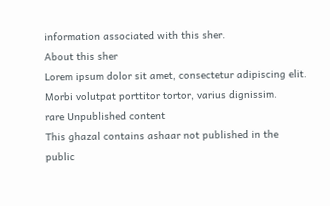information associated with this sher.
About this sher
Lorem ipsum dolor sit amet, consectetur adipiscing elit. Morbi volutpat porttitor tortor, varius dignissim.
rare Unpublished content
This ghazal contains ashaar not published in the public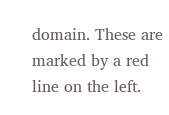domain. These are marked by a red line on the left.